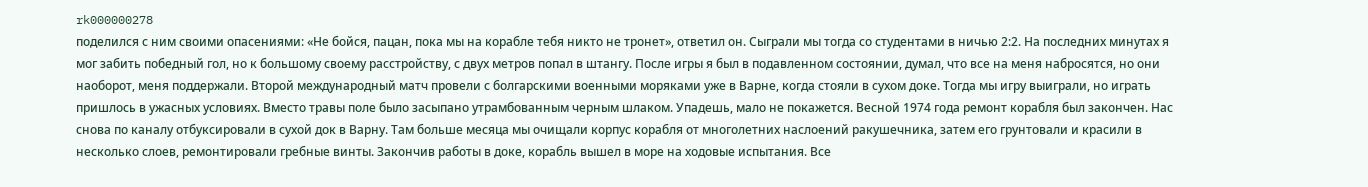rk000000278
поделился с ним своими опасениями: «Не бойся, пацан, пока мы на корабле тебя никто не тронет», ответил он. Сыграли мы тогда со студентами в ничью 2:2. На последних минутах я мог забить победный гол, но к большому своему расстройству, с двух метров попал в штангу. После игры я был в подавленном состоянии, думал, что все на меня набросятся, но они наоборот, меня поддержали. Второй международный матч провели с болгарскими военными моряками уже в Варне, когда стояли в сухом доке. Тогда мы игру выиграли, но играть пришлось в ужасных условиях. Вместо травы поле было засыпано утрамбованным черным шлаком. Упадешь, мало не покажется. Весной 1974 года ремонт корабля был закончен. Нас снова по каналу отбуксировали в сухой док в Варну. Там больше месяца мы очищали корпус корабля от многолетних наслоений ракушечника, затем его грунтовали и красили в несколько слоев, ремонтировали гребные винты. Закончив работы в доке, корабль вышел в море на ходовые испытания. Все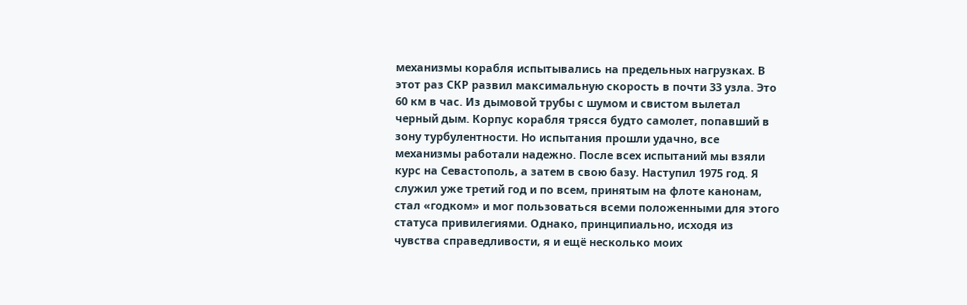механизмы корабля испытывались на предельных нагрузках. В этот раз СКР развил максимальную скорость в почти 33 узла. Это 60 км в час. Из дымовой трубы с шумом и свистом вылетал черный дым. Корпус корабля трясся будто самолет, попавший в зону турбулентности. Но испытания прошли удачно, все механизмы работали надежно. После всех испытаний мы взяли курс на Севастополь, а затем в свою базу. Наступил 1975 год. Я служил уже третий год и по всем, принятым на флоте канонам, стал «годком» и мог пользоваться всеми положенными для этого статуса привилегиями. Однако, принципиально, исходя из чувства справедливости, я и ещё несколько моих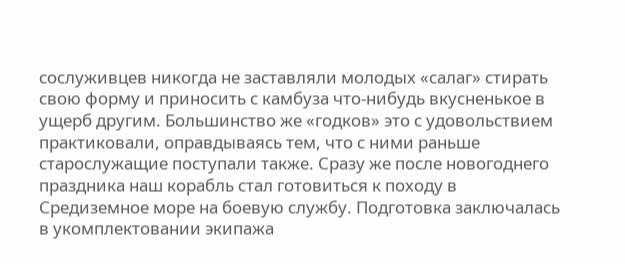сослуживцев никогда не заставляли молодых «салаг» стирать свою форму и приносить с камбуза что-нибудь вкусненькое в ущерб другим. Большинство же «годков» это с удовольствием практиковали, оправдываясь тем, что с ними раньше старослужащие поступали также. Сразу же после новогоднего праздника наш корабль стал готовиться к походу в Средиземное море на боевую службу. Подготовка заключалась в укомплектовании экипажа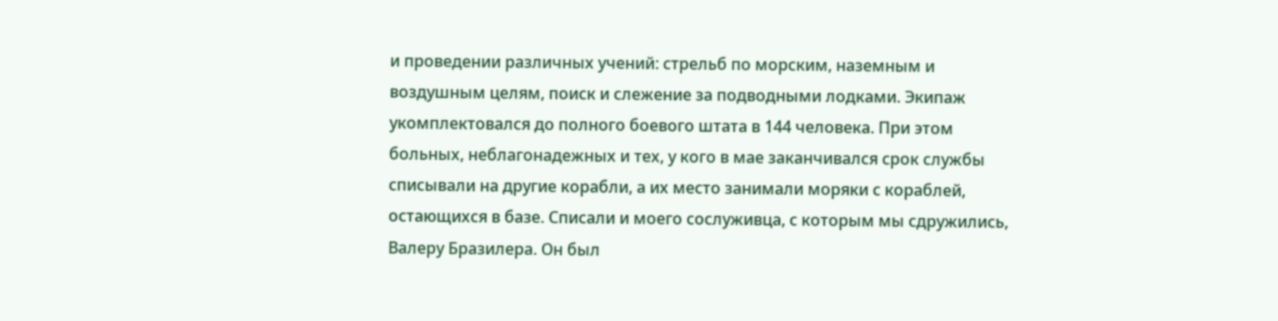и проведении различных учений: стрельб по морским, наземным и воздушным целям, поиск и слежение за подводными лодками. Экипаж укомплектовался до полного боевого штата в 144 человека. При этом больных, неблагонадежных и тех, у кого в мае заканчивался срок службы списывали на другие корабли, а их место занимали моряки с кораблей, остающихся в базе. Списали и моего сослуживца, с которым мы сдружились, Валеру Бразилера. Он был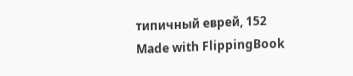типичный еврей, 152
Made with FlippingBook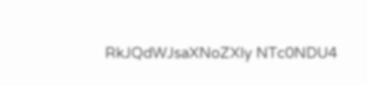RkJQdWJsaXNoZXIy NTc0NDU4